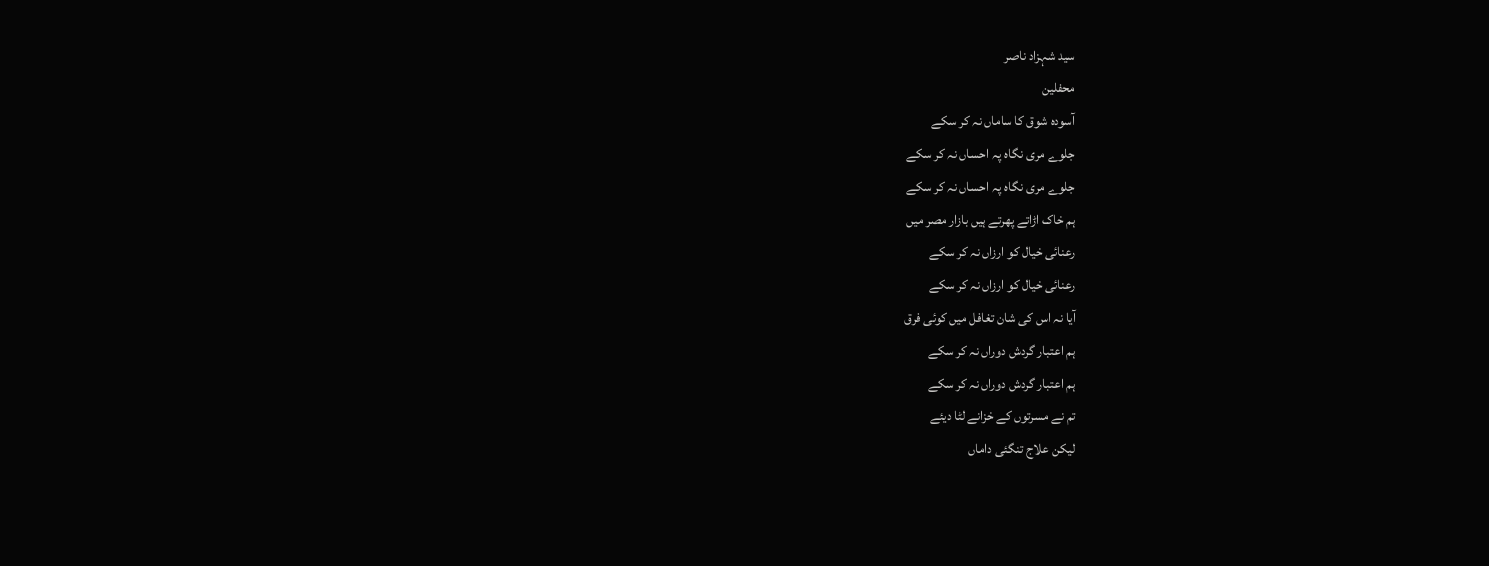سید شہزاد ناصر
محفلین
آسودہ شوق کا ساماں نہ کر سکے
جلوے مری نگاہ پہ احساں نہ کر سکے
جلوے مری نگاہ پہ احساں نہ کر سکے
ہم خاک اڑاتے پھرتے ہیں بازار مصر میں
رعنائی خیال کو ارزاں نہ کر سکے
رعنائی خیال کو ارزاں نہ کر سکے
آیا نہ اس کی شان تغافل میں کوئی فرق
ہم اعتبار گردش دوراں نہ کر سکے
ہم اعتبار گردش دوراں نہ کر سکے
تم نے مسرتوں کے خزانے لٹا دیئے
لیکن علاج تنگئی داماں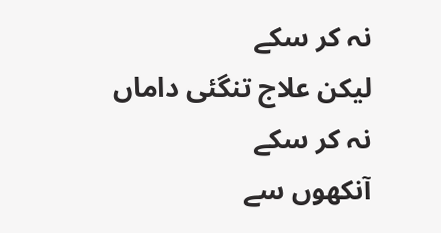نہ کر سکے
لیکن علاج تنگئی داماں نہ کر سکے
آنکھوں سے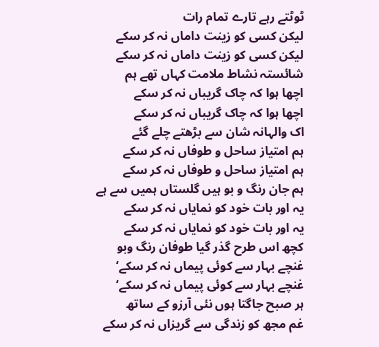ٹوٹتے رہے تارے تمام رات
لیکن کسی کو زینت داماں نہ کر سکے
لیکن کسی کو زینت داماں نہ کر سکے
شائستہ نشاط ملامت کہاں تھے ہم
اچھا ہوا کہ چاک گریباں نہ کر سکے
اچھا ہوا کہ چاک گریباں نہ کر سکے
اک والہانہ شان سے بڑھتے چلے گئے
ہم امتیاز ساحل و طوفاں نہ کر سکے
ہم امتیاز ساحل و طوفاں نہ کر سکے
ہم جان رنگ و بو ہیں گلستاں ہمیں سے ہے
یہ اور بات خود کو نمایاں نہ کر سکے
یہ اور بات خود کو نمایاں نہ کر سکے
کچھ اس طرح گذر گیا طوفان رنگ وبو
غنچے بہار سے کوئی پیماں نہ کر سکے‘
غنچے بہار سے کوئی پیماں نہ کر سکے‘
ہر صبح جاگتا ہوں نئی آرزو کے ساتھ
غم مجھ کو زندگی سے گریزاں نہ کر سکے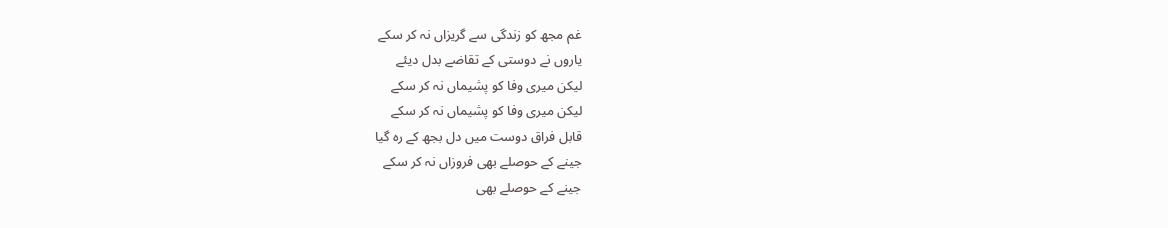غم مجھ کو زندگی سے گریزاں نہ کر سکے
یاروں نے دوستی کے تقاضے بدل دیئے
لیکن میری وفا کو پشیماں نہ کر سکے
لیکن میری وفا کو پشیماں نہ کر سکے
قابل فراق دوست میں دل بجھ کے رہ گیا
جینے کے حوصلے بھی فروزاں نہ کر سکے
جینے کے حوصلے بھی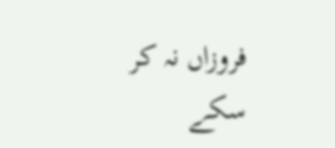فروزاں نہ کر سکے